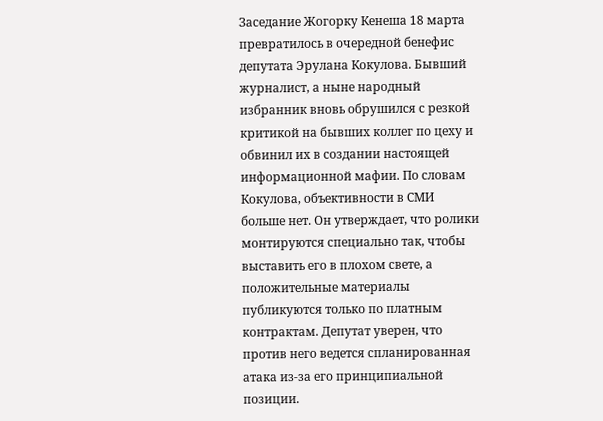Заседание Жогорку Кенеша 18 марта превратилось в очередной бенефис депутата Эрулана Кокулова. Бывший журналист, а ныне народный избранник вновь обрушился с резкой критикой на бывших коллег по цеху и обвинил их в создании настоящей информационной мафии. По словам Кокулова, объективности в СМИ больше нет. Он утверждает, что ролики монтируются специально так, чтобы выставить его в плохом свете, а положительные материалы публикуются только по платным контрактам. Депутат уверен, что против него ведется спланированная атака из-за его принципиальной позиции.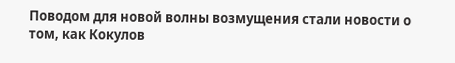Поводом для новой волны возмущения стали новости о том, как Кокулов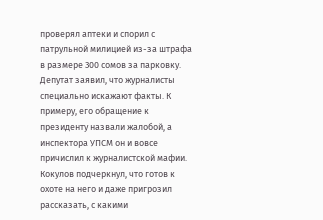проверял аптеки и спорил с патрульной милицией из-за штрафа в размере 300 сомов за парковку. Депутат заявил, что журналисты специально искажают факты. К примеру, его обращение к президенту назвали жалобой, а инспектора УПСМ он и вовсе причислил к журналистской мафии. Кокулов подчеркнул, что готов к охоте на него и даже пригрозил рассказать, с какими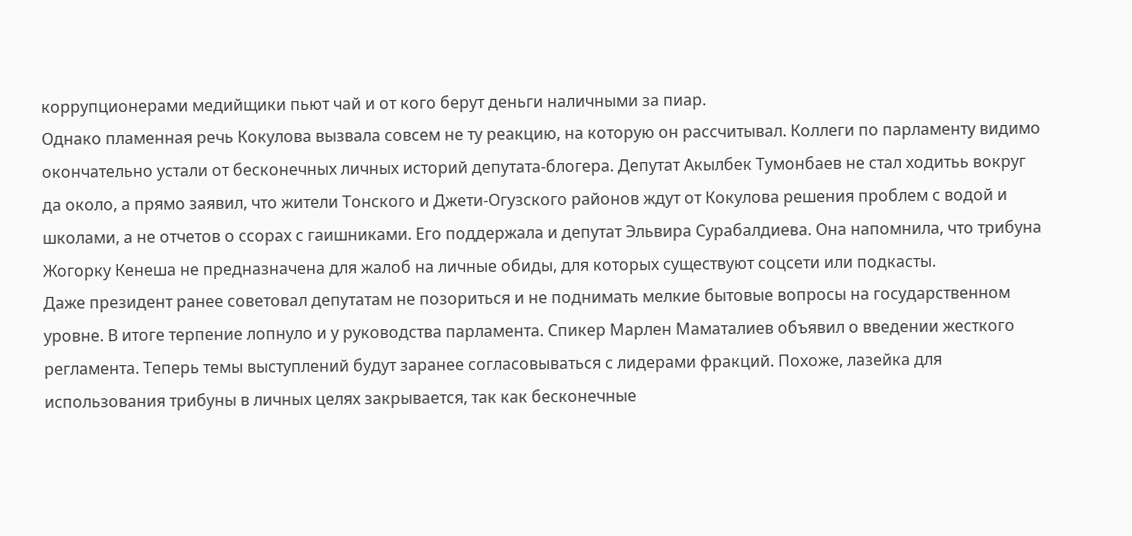коррупционерами медийщики пьют чай и от кого берут деньги наличными за пиар.
Однако пламенная речь Кокулова вызвала совсем не ту реакцию, на которую он рассчитывал. Коллеги по парламенту видимо окончательно устали от бесконечных личных историй депутата-блогера. Депутат Акылбек Тумонбаев не стал ходитьь вокруг да около, а прямо заявил, что жители Тонского и Джети-Огузского районов ждут от Кокулова решения проблем с водой и школами, а не отчетов о ссорах с гаишниками. Его поддержала и депутат Эльвира Сурабалдиева. Она напомнила, что трибуна Жогорку Кенеша не предназначена для жалоб на личные обиды, для которых существуют соцсети или подкасты.
Даже президент ранее советовал депутатам не позориться и не поднимать мелкие бытовые вопросы на государственном уровне. В итоге терпение лопнуло и у руководства парламента. Спикер Марлен Маматалиев объявил о введении жесткого регламента. Теперь темы выступлений будут заранее согласовываться с лидерами фракций. Похоже, лазейка для использования трибуны в личных целях закрывается, так как бесконечные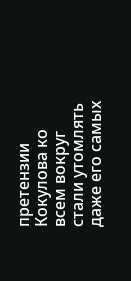претензии Кокулова ко всем вокруг стали утомлять даже его самых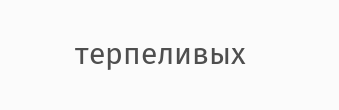терпеливых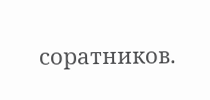соратников.